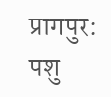प्रागपुर: पशु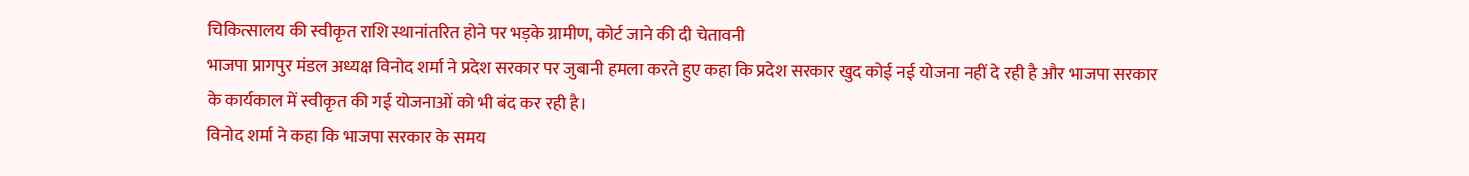चिकित्सालय की स्वीकृत राशि स्थानांतरित होने पर भड़के ग्रामीण, कोर्ट जाने की दी चेतावनी
भाजपा प्रागपुर मंडल अध्यक्ष विनोद शर्मा ने प्रदेश सरकार पर जुबानी हमला करते हुए कहा कि प्रदेश सरकार खुद कोई नई योजना नहीं दे रही है और भाजपा सरकार के कार्यकाल में स्वीकृत की गई योजनाओं को भी बंद कर रही है।
विनोद शर्मा ने कहा कि भाजपा सरकार के समय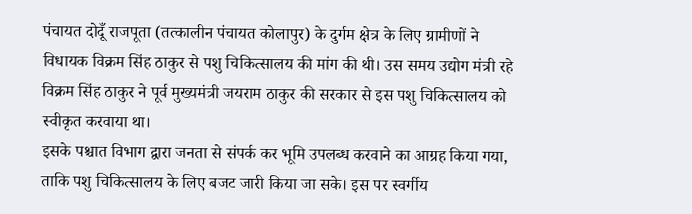पंचायत दोदूँ राजपूता (तत्कालीन पंचायत कोलापुर) के दुर्गम क्षेत्र के लिए ग्रामीणों ने विधायक विक्रम सिंह ठाकुर से पशु चिकित्सालय की मांग की थी। उस समय उद्योग मंत्री रहे विक्रम सिंह ठाकुर ने पूर्व मुख्यमंत्री जयराम ठाकुर की सरकार से इस पशु चिकित्सालय को स्वीकृत करवाया था।
इसके पश्चात विभाग द्वारा जनता से संपर्क कर भूमि उपलब्ध करवाने का आग्रह किया गया, ताकि पशु चिकित्सालय के लिए बजट जारी किया जा सके। इस पर स्वर्गीय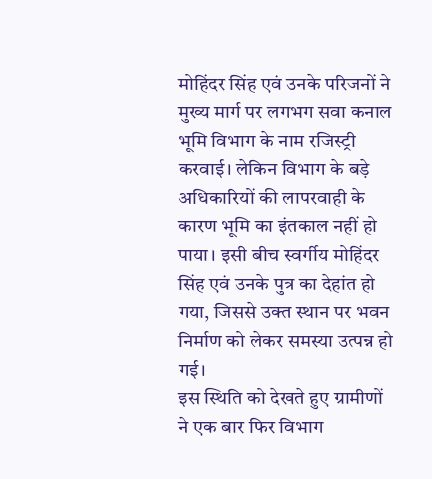मोहिंदर सिंह एवं उनके परिजनों ने मुख्य मार्ग पर लगभग सवा कनाल भूमि विभाग के नाम रजिस्ट्री करवाई। लेकिन विभाग के बड़े अधिकारियों की लापरवाही के कारण भूमि का इंतकाल नहीं हो पाया। इसी बीच स्वर्गीय मोहिंदर सिंह एवं उनके पुत्र का देहांत हो गया, जिससे उक्त स्थान पर भवन निर्माण को लेकर समस्या उत्पन्न हो गई।
इस स्थिति को देखते हुए ग्रामीणों ने एक बार फिर विभाग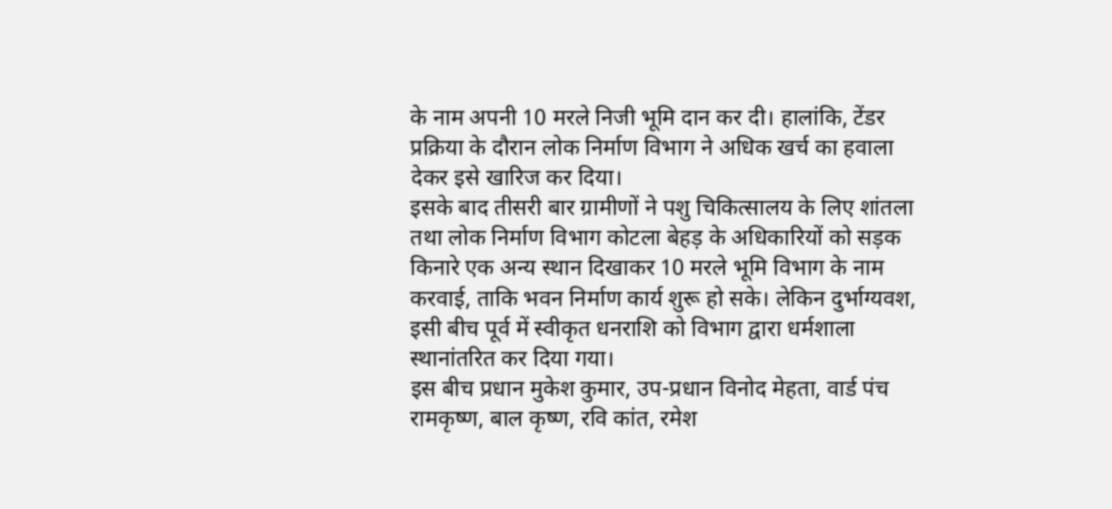के नाम अपनी 10 मरले निजी भूमि दान कर दी। हालांकि, टेंडर प्रक्रिया के दौरान लोक निर्माण विभाग ने अधिक खर्च का हवाला देकर इसे खारिज कर दिया।
इसके बाद तीसरी बार ग्रामीणों ने पशु चिकित्सालय के लिए शांतला तथा लोक निर्माण विभाग कोटला बेहड़ के अधिकारियों को सड़क किनारे एक अन्य स्थान दिखाकर 10 मरले भूमि विभाग के नाम करवाई, ताकि भवन निर्माण कार्य शुरू हो सके। लेकिन दुर्भाग्यवश, इसी बीच पूर्व में स्वीकृत धनराशि को विभाग द्वारा धर्मशाला स्थानांतरित कर दिया गया।
इस बीच प्रधान मुकेश कुमार, उप-प्रधान विनोद मेहता, वार्ड पंच रामकृष्ण, बाल कृष्ण, रवि कांत, रमेश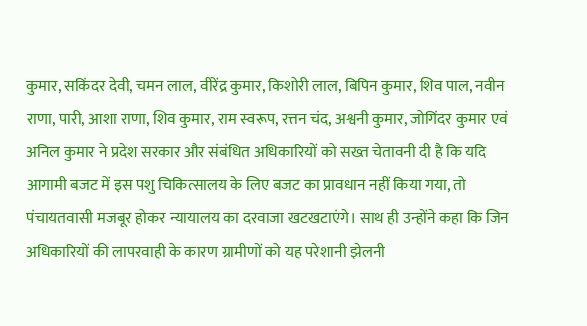कुमार, सकिंदर देवी, चमन लाल, वीरेंद्र कुमार, किशोरी लाल, बिपिन कुमार, शिव पाल, नवीन राणा, पारी, आशा राणा, शिव कुमार, राम स्वरूप, रत्तन चंद, अश्वनी कुमार, जोगिंदर कुमार एवं अनिल कुमार ने प्रदेश सरकार और संबंधित अधिकारियों को सख्त चेतावनी दी है कि यदि आगामी बजट में इस पशु चिकित्सालय के लिए बजट का प्रावधान नहीं किया गया, तो पंचायतवासी मजबूर होकर न्यायालय का दरवाजा खटखटाएंगे। साथ ही उन्होंने कहा कि जिन अधिकारियों की लापरवाही के कारण ग्रामीणों को यह परेशानी झेलनी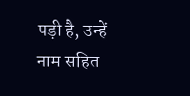पड़ी है, उन्हें नाम सहित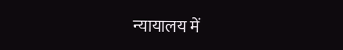न्यायालय में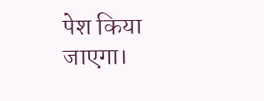पेश किया जाएगा।